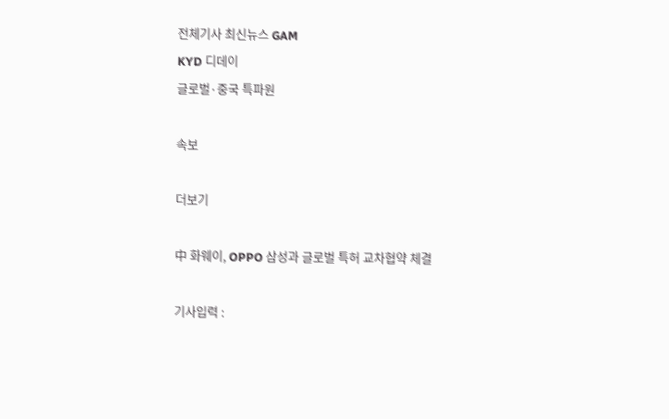전체기사 최신뉴스 GAM
KYD 디데이
글로벌·중국 특파원

속보

더보기

中 화웨이, OPPO 삼성과 글로벌 특허 교차협약 체결

기사입력 :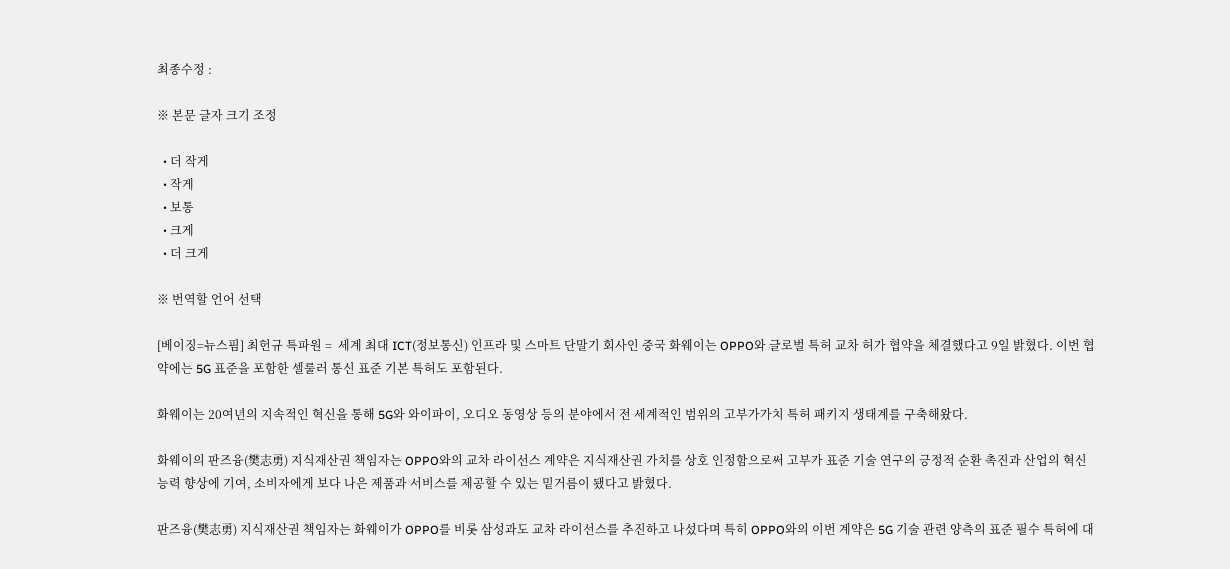최종수정 :

※ 본문 글자 크기 조정

  • 더 작게
  • 작게
  • 보통
  • 크게
  • 더 크게

※ 번역할 언어 선택

[베이징=뉴스핌] 최헌규 특파원 =  세계 최대 ICT(정보통신) 인프라 및 스마트 단말기 회사인 중국 화웨이는 OPPO와 글로벌 특허 교차 허가 협약을 체결했다고 9일 밝혔다. 이번 협약에는 5G 표준을 포함한 셀룰러 통신 표준 기본 특허도 포함된다.

화웨이는 20여년의 지속적인 혁신을 통해 5G와 와이파이, 오디오 동영상 등의 분야에서 전 세계적인 범위의 고부가가치 특허 패키지 생태계를 구축해왔다.

화웨이의 판즈융(樊志勇) 지식재산권 책임자는 OPPO와의 교차 라이선스 계약은 지식재산권 가치를 상호 인정함으로써 고부가 표준 기술 연구의 긍정적 순환 촉진과 산업의 혁신 능력 향상에 기여, 소비자에게 보다 나은 제품과 서비스를 제공할 수 있는 밑거름이 됐다고 밝혔다.

판즈융(樊志勇) 지식재산권 책임자는 화웨이가 OPPO를 비롯 삼성과도 교차 라이선스를 추진하고 나섰다며 특히 OPPO와의 이번 계약은 5G 기술 관련 양측의 표준 필수 특허에 대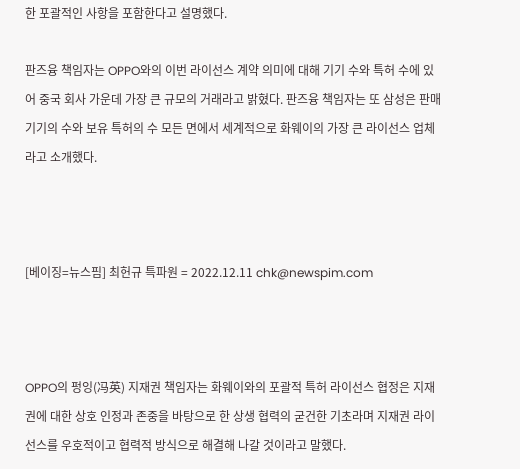한 포괄적인 사항을 포함한다고 설명했다.

판즈융 책임자는 OPPO와의 이번 라이선스 계약 의미에 대해 기기 수와 특허 수에 있어 중국 회사 가운데 가장 큰 규모의 거래라고 밝혔다. 판즈융 책임자는 또 삼성은 판매 기기의 수와 보유 특허의 수 모든 면에서 세계적으로 화웨이의 가장 큰 라이선스 업체라고 소개했다.



[베이징=뉴스핌] 최헌규 특파원 = 2022.12.11 chk@newspim.com



OPPO의 펑잉(冯英) 지재권 책임자는 화웨이와의 포괄적 특허 라이선스 협정은 지재권에 대한 상호 인정과 존중을 바탕으로 한 상생 협력의 굳건한 기초라며 지재권 라이선스를 우호적이고 협력적 방식으로 해결해 나갈 것이라고 말했다.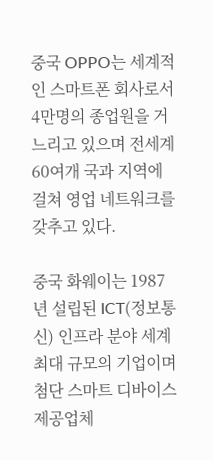중국 OPPO는 세계적인 스마트폰 회사로서 4만명의 종업원을 거느리고 있으며 전세계 60여개 국과 지역에 걸쳐 영업 네트워크를 갖추고 있다.

중국 화웨이는 1987년 설립된 ICT(정보통신) 인프라 분야 세계 최대 규모의 기업이며 첨단 스마트 디바이스 제공업체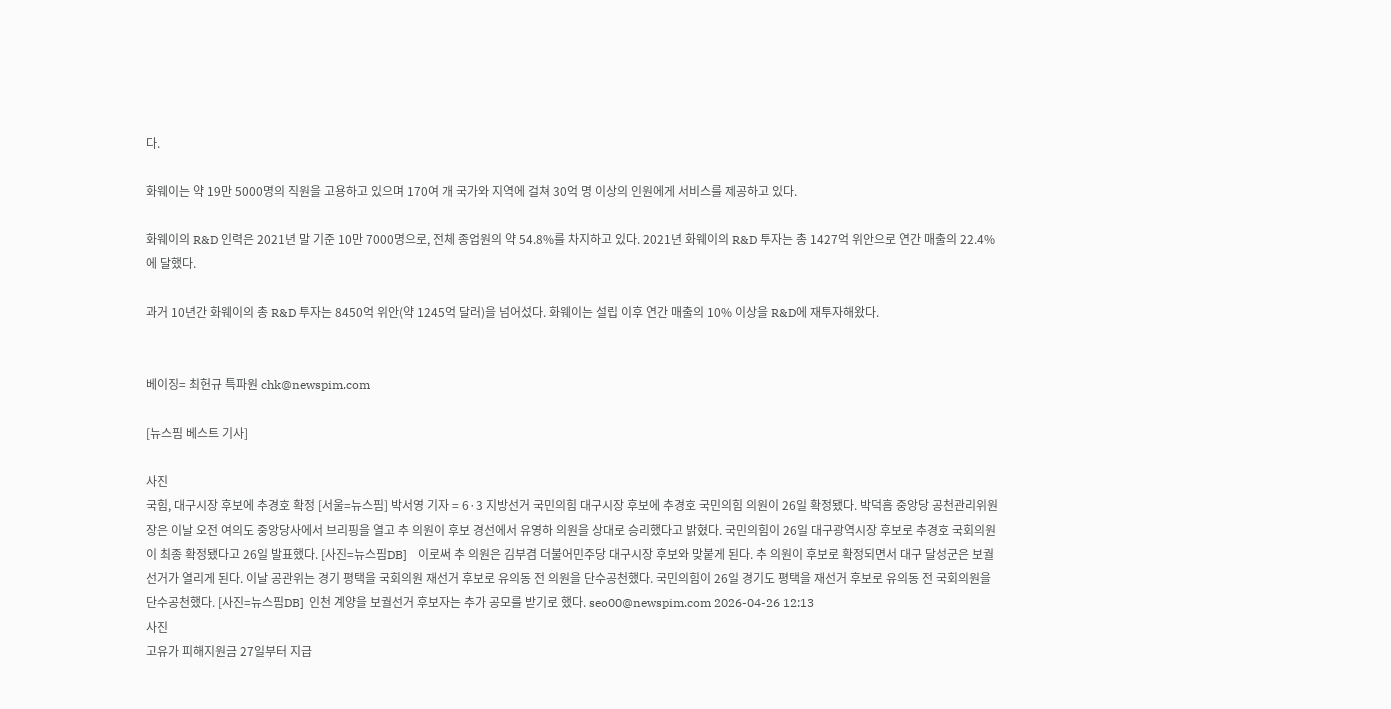다.

화웨이는 약 19만 5000명의 직원을 고용하고 있으며 170여 개 국가와 지역에 걸쳐 30억 명 이상의 인원에게 서비스를 제공하고 있다.

화웨이의 R&D 인력은 2021년 말 기준 10만 7000명으로, 전체 종업원의 약 54.8%를 차지하고 있다. 2021년 화웨이의 R&D 투자는 총 1427억 위안으로 연간 매출의 22.4%에 달했다.

과거 10년간 화웨이의 총 R&D 투자는 8450억 위안(약 1245억 달러)을 넘어섰다. 화웨이는 설립 이후 연간 매출의 10% 이상을 R&D에 재투자해왔다.


베이징= 최헌규 특파원 chk@newspim.com

[뉴스핌 베스트 기사]

사진
국힘, 대구시장 후보에 추경호 확정 [서울=뉴스핌] 박서영 기자 = 6·3 지방선거 국민의힘 대구시장 후보에 추경호 국민의힘 의원이 26일 확정됐다. 박덕흠 중앙당 공천관리위원장은 이날 오전 여의도 중앙당사에서 브리핑을 열고 추 의원이 후보 경선에서 유영하 의원을 상대로 승리했다고 밝혔다. 국민의힘이 26일 대구광역시장 후보로 추경호 국회의원이 최종 확정됐다고 26일 발표했다. [사진=뉴스핌DB]    이로써 추 의원은 김부겸 더불어민주당 대구시장 후보와 맞붙게 된다. 추 의원이 후보로 확정되면서 대구 달성군은 보궐선거가 열리게 된다. 이날 공관위는 경기 평택을 국회의원 재선거 후보로 유의동 전 의원을 단수공천했다. 국민의힘이 26일 경기도 평택을 재선거 후보로 유의동 전 국회의원을 단수공천했다. [사진=뉴스핌DB]  인천 계양을 보궐선거 후보자는 추가 공모를 받기로 했다. seo00@newspim.com 2026-04-26 12:13
사진
고유가 피해지원금 27일부터 지급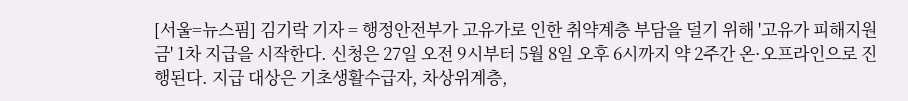[서울=뉴스핌] 김기락 기자 = 행정안전부가 고유가로 인한 취약계층 부담을 덜기 위해 '고유가 피해지원금' 1차 지급을 시작한다. 신청은 27일 오전 9시부터 5월 8일 오후 6시까지 약 2주간 온·오프라인으로 진행된다. 지급 대상은 기초생활수급자, 차상위계층,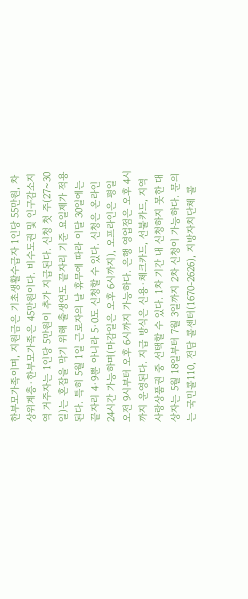한부모가족이며, 지원금은 기초생활수급자 1인당 55만원, 차상위계층·한부모가족은 45만원이다. 비수도권 및 인구감소지역 거주자는 1인당 5만원이 추가 지급된다. 신청 첫 주(27~30일)는 혼잡을 막기 위해 출생연도 끝자리 기준 요일제가 적용된다. 특히 5월 1일 근로자의 날 휴무에 따라 이달 30일에는 끝자리 4·9뿐 아니라 5·0도 신청할 수 있다. 신청은 온라인 24시간 가능하며(마감일은 오후 6시까지), 오프라인은 평일 오전 9시부터 오후 6시까지 가능하다. 은행 영업점은 오후 4시까지 운영된다. 지급 방식은 신용·체크카드, 선불카드, 지역사랑상품권 중 선택할 수 있다. 1차 기간 내 신청하지 못한 대상자는 5월 18일부터 7월 3일까지 2차 신청이 가능하다. 문의는 국민콜110, 전담 콜센터(1670-2626), 지방자치단체 콜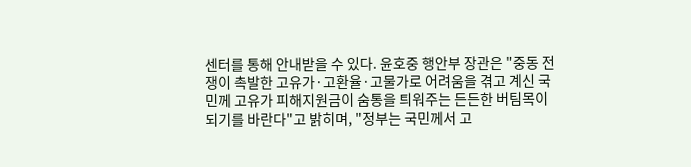센터를 통해 안내받을 수 있다. 윤호중 행안부 장관은 "중동 전쟁이 촉발한 고유가·고환율·고물가로 어려움을 겪고 계신 국민께 고유가 피해지원금이 숨통을 틔워주는 든든한 버팀목이 되기를 바란다"고 밝히며, "정부는 국민께서 고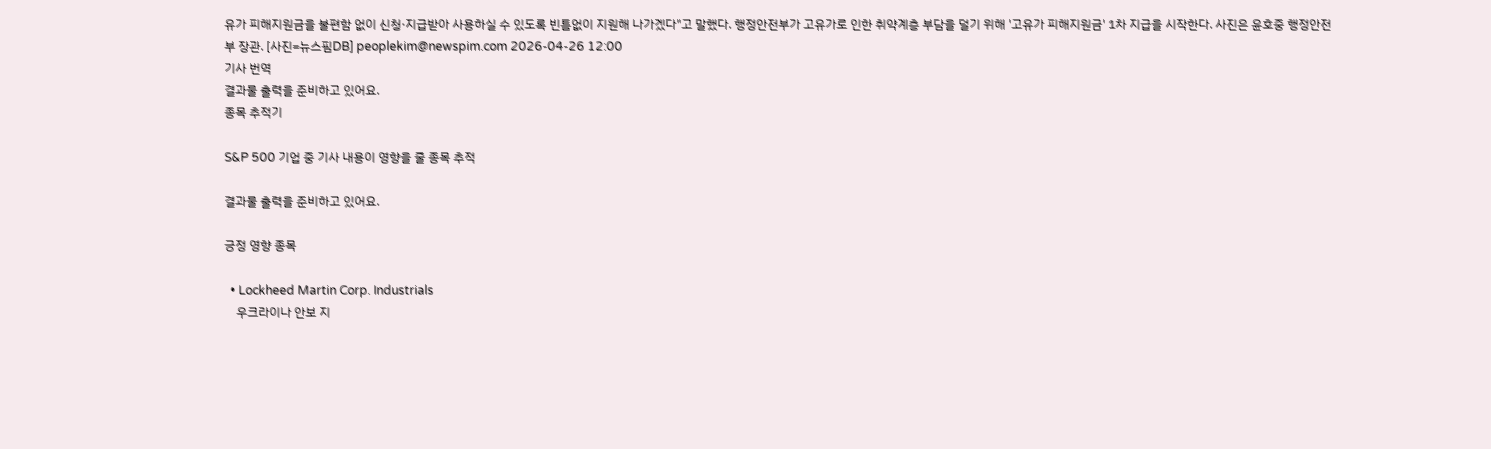유가 피해지원금을 불편함 없이 신청·지급받아 사용하실 수 있도록 빈틈없이 지원해 나가겠다"고 말했다. 행정안전부가 고유가로 인한 취약계층 부담을 덜기 위해 '고유가 피해지원금' 1차 지급을 시작한다. 사진은 윤호중 행정안전부 장관. [사진=뉴스핌DB] peoplekim@newspim.com 2026-04-26 12:00
기사 번역
결과물 출력을 준비하고 있어요.
종목 추적기

S&P 500 기업 중 기사 내용이 영향을 줄 종목 추적

결과물 출력을 준비하고 있어요.

긍정 영향 종목

  • Lockheed Martin Corp. Industrials
    우크라이나 안보 지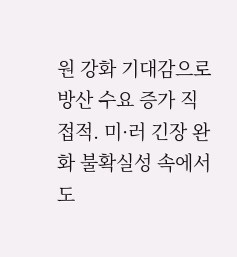원 강화 기대감으로 방산 수요 증가 직접적. 미·러 긴장 완화 불확실성 속에서도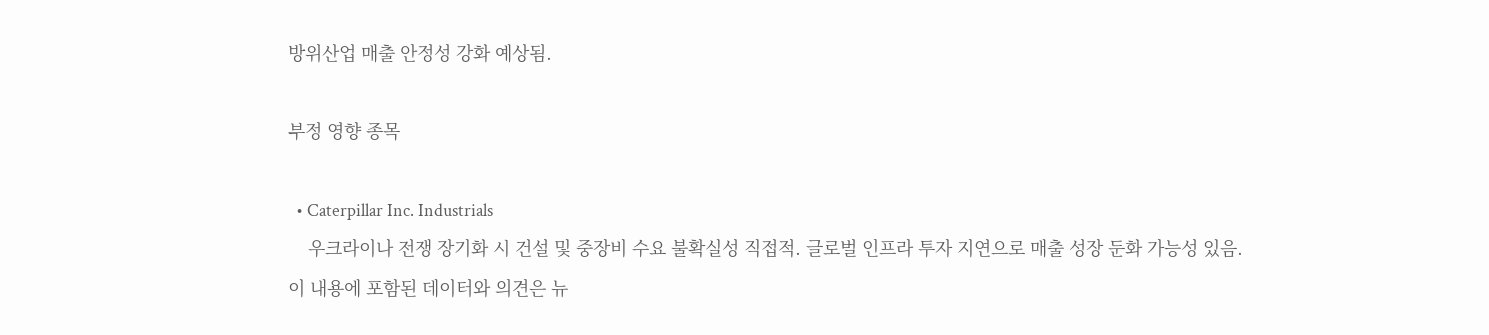방위산업 매출 안정성 강화 예상됨.

부정 영향 종목

  • Caterpillar Inc. Industrials
    우크라이나 전쟁 장기화 시 건설 및 중장비 수요 불확실성 직접적. 글로벌 인프라 투자 지연으로 매출 성장 둔화 가능성 있음.
이 내용에 포함된 데이터와 의견은 뉴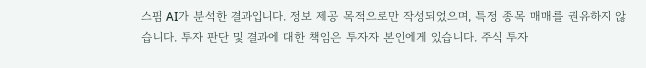스핌 AI가 분석한 결과입니다. 정보 제공 목적으로만 작성되었으며, 특정 종목 매매를 권유하지 않습니다. 투자 판단 및 결과에 대한 책임은 투자자 본인에게 있습니다. 주식 투자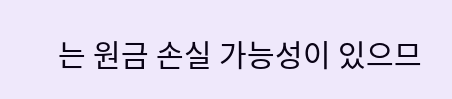는 원금 손실 가능성이 있으므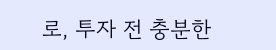로, 투자 전 충분한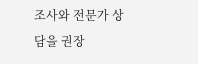조사와 전문가 상담을 권장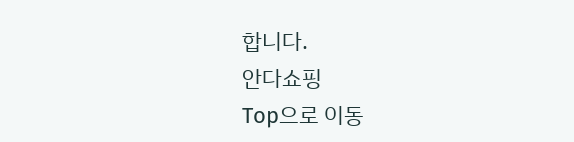합니다.
안다쇼핑
Top으로 이동